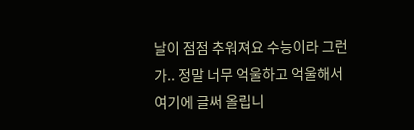날이 점점 추워져요 수능이라 그런가.. 정말 너무 억울하고 억울해서 여기에 글써 올립니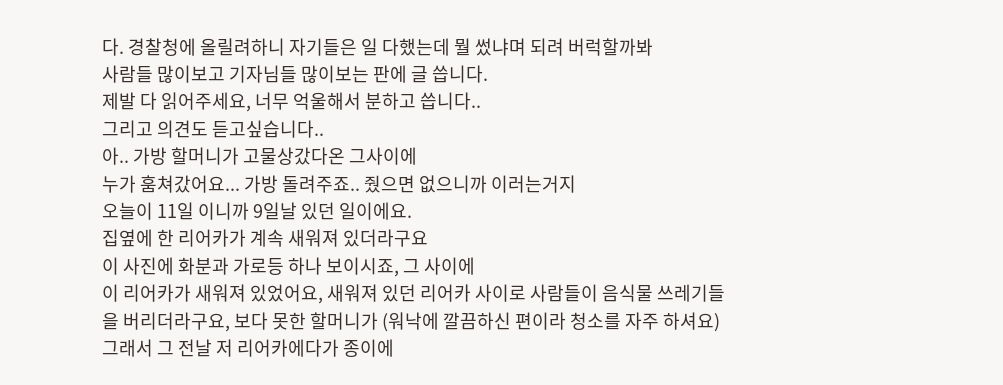다. 경찰청에 올릴려하니 자기들은 일 다했는데 뭘 썼냐며 되려 버럭할까봐
사람들 많이보고 기자님들 많이보는 판에 글 씁니다.
제발 다 읽어주세요, 너무 억울해서 분하고 씁니다..
그리고 의견도 듣고싶습니다..
아.. 가방 할머니가 고물상갔다온 그사이에
누가 훔쳐갔어요... 가방 돌려주죠.. 줬으면 없으니까 이러는거지
오늘이 11일 이니까 9일날 있던 일이에요.
집옆에 한 리어카가 계속 새워져 있더라구요
이 사진에 화분과 가로등 하나 보이시죠, 그 사이에
이 리어카가 새워져 있었어요, 새워져 있던 리어카 사이로 사람들이 음식물 쓰레기들
을 버리더라구요, 보다 못한 할머니가 (워낙에 깔끔하신 편이라 청소를 자주 하셔요)
그래서 그 전날 저 리어카에다가 종이에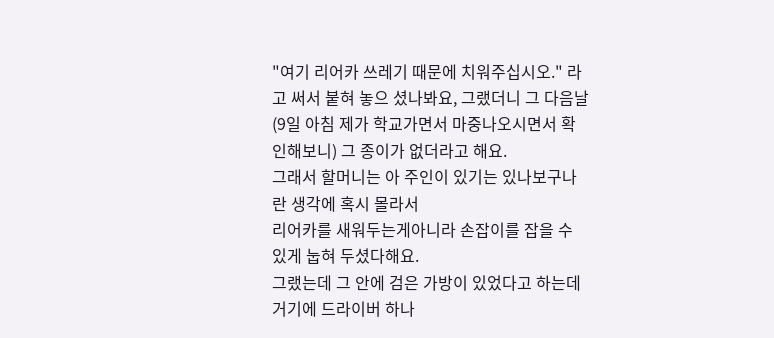"여기 리어카 쓰레기 때문에 치워주십시오." 라고 써서 붙혀 놓으 셨나봐요, 그랬더니 그 다음날 (9일 아침 제가 학교가면서 마중나오시면서 확인해보니) 그 종이가 없더라고 해요.
그래서 할머니는 아 주인이 있기는 있나보구나 란 생각에 혹시 몰라서
리어카를 새워두는게아니라 손잡이를 잡을 수 있게 눕혀 두셨다해요.
그랬는데 그 안에 검은 가방이 있었다고 하는데 거기에 드라이버 하나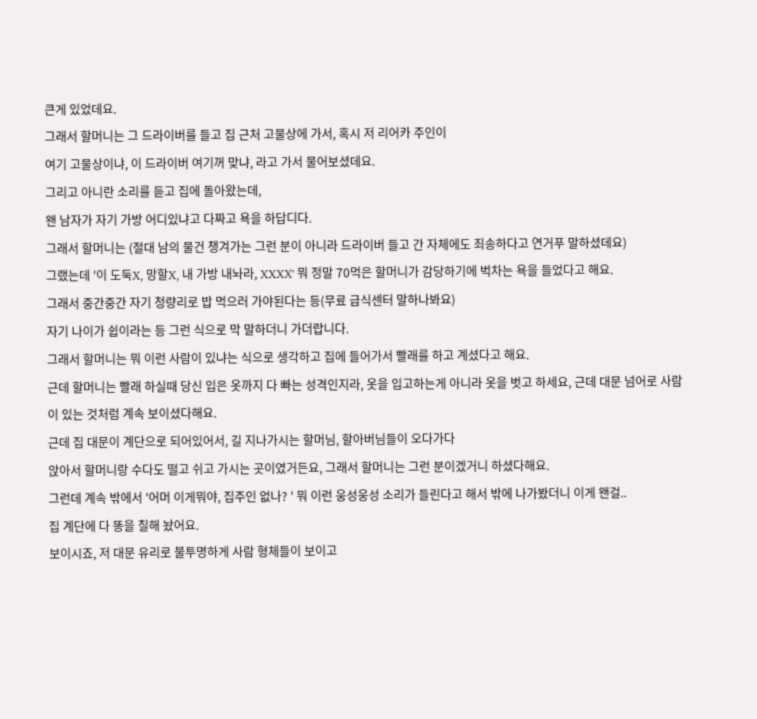큰게 있었데요.
그래서 할머니는 그 드라이버를 들고 집 근처 고물상에 가서, 혹시 저 리어카 주인이
여기 고물상이냐, 이 드라이버 여기꺼 맞냐, 라고 가서 물어보셨데요.
그리고 아니란 소리를 듣고 집에 돌아왔는데,
왠 남자가 자기 가방 어디있냐고 다짜고 욕을 하답디다.
그래서 할머니는 (절대 남의 물건 챙겨가는 그런 분이 아니라 드라이버 들고 간 자체에도 죄송하다고 연거푸 말하셨데요)
그랬는데 '이 도둑X, 망할X, 내 가방 내놔라, XXXX' 뭐 정말 70먹은 할머니가 감당하기에 벅차는 욕을 들었다고 해요.
그래서 중간중간 자기 청량리로 밥 먹으러 가야된다는 등(무료 급식센터 말하나봐요)
자기 나이가 쉽이라는 등 그런 식으로 막 말하더니 가더랍니다.
그래서 할머니는 뭐 이런 사람이 있냐는 식으로 생각하고 집에 들어가서 빨래를 하고 계셨다고 해요.
근데 할머니는 빨래 하실때 당신 입은 옷까지 다 빠는 성격인지라, 옷을 입고하는게 아니라 옷을 벗고 하세요, 근데 대문 넘어로 사람이 있는 것처럼 계속 보이셨다해요.
근데 집 대문이 계단으로 되어있어서, 길 지나가시는 할머님, 할아버님들이 오다가다
앉아서 할머니랑 수다도 떨고 쉬고 가시는 곳이였거든요, 그래서 할머니는 그런 분이겠거니 하셨다해요.
그런데 계속 밖에서 '어머 이게뭐야, 집주인 없나? ' 뭐 이런 웅성웅성 소리가 들린다고 해서 밖에 나가봤더니 이게 왠걸..
집 계단에 다 똥을 칠해 놨어요.
보이시죠, 저 대문 유리로 불투명하게 사람 형체들이 보이고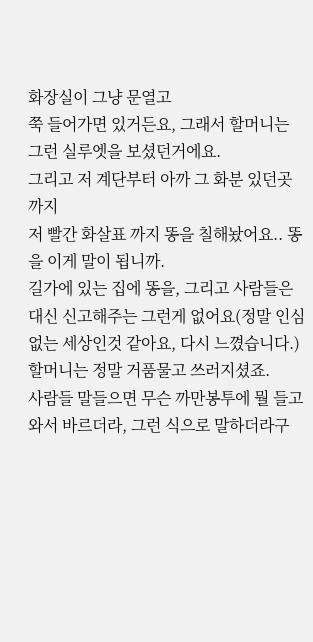화장실이 그냥 문열고
쭉 들어가면 있거든요, 그래서 할머니는 그런 실루엣을 보셨던거에요.
그리고 저 계단부터 아까 그 화분 있던곳 까지
저 빨간 화살표 까지 똥을 칠해놨어요.. 똥을 이게 말이 됩니까.
길가에 있는 집에 똥을, 그리고 사람들은 대신 신고해주는 그런게 없어요(정말 인심 없는 세상인것 같아요, 다시 느꼈습니다.)
할머니는 정말 거품물고 쓰러지셨죠.
사람들 말들으면 무슨 까만봉투에 뭘 들고와서 바르더라, 그런 식으로 말하더라구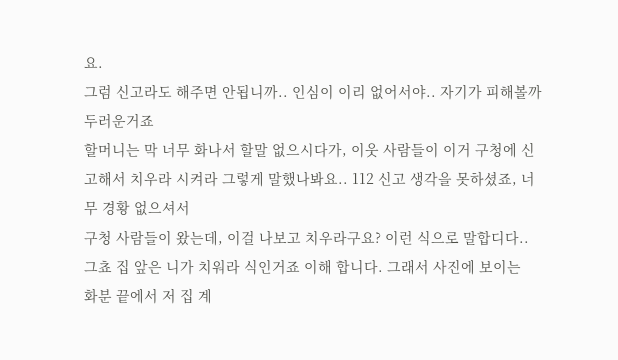요.
그럼 신고라도 해주면 안됩니까.. 인심이 이리 없어서야.. 자기가 피해볼까 두러운거죠
할머니는 막 너무 화나서 할말 없으시다가, 이웃 사람들이 이거 구청에 신고해서 치우라 시켜라 그렇게 말했나봐요.. 112 신고 생각을 못하셨죠, 너무 경황 없으셔서
구청 사람들이 왔는데, 이걸 나보고 치우라구요? 이런 식으로 말합디다..
그쵸 집 앞은 니가 치워라 식인거죠 이해 합니다. 그래서 사진에 보이는
화분 끝에서 저 집 계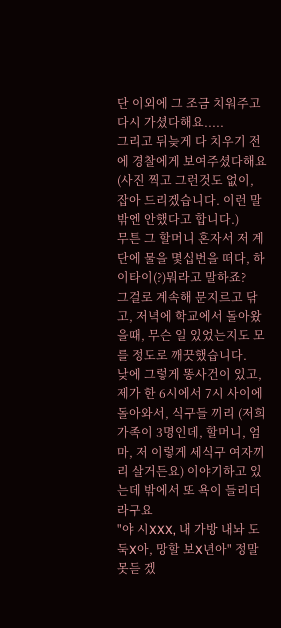단 이외에 그 조금 치워주고 다시 가셨다해요.....
그리고 뒤늦게 다 치우기 전에 경찰에게 보여주셨다해요 (사진 찍고 그런것도 없이, 잡아 드리겠습니다. 이런 말 밖엔 안했다고 합니다.)
무튼 그 할머니 혼자서 저 계단에 물을 몇십번을 떠다, 하이타이(?)뭐라고 말하죠?
그걸로 계속해 문지르고 닦고, 저녁에 학교에서 돌아왔을때, 무슨 일 있었는지도 모를 정도로 깨끗했습니다.
낮에 그렇게 똥사건이 있고, 제가 한 6시에서 7시 사이에 돌아와서, 식구들 끼리 (저희 가족이 3명인데, 할머니, 엄마, 저 이렇게 세식구 여자끼리 살거든요) 이야기하고 있는데 밖에서 또 욕이 들리더라구요
"야 시XXX, 내 가방 내놔 도둑X아, 망할 보X년아" 정말 못듣 겠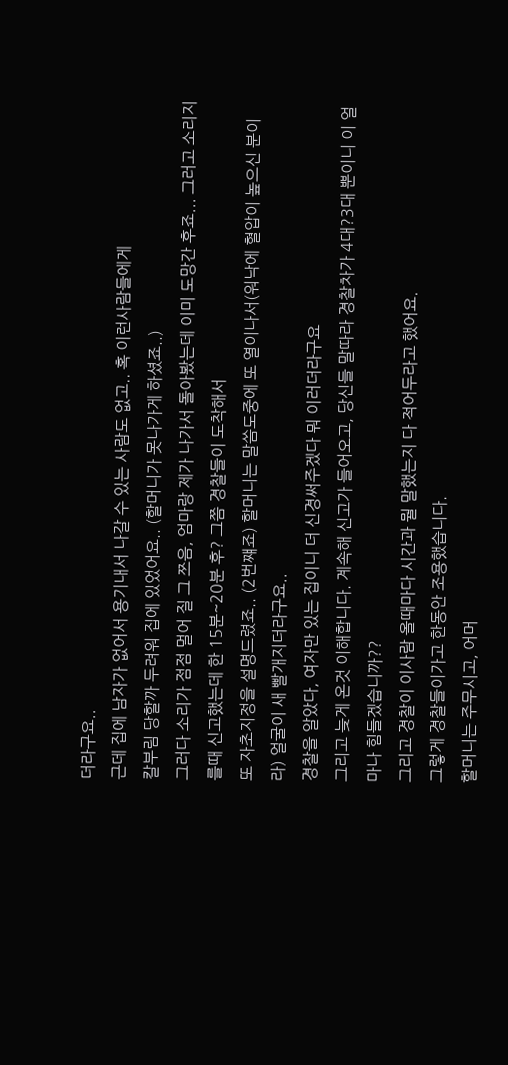더라구요..
근데 집에 남자가 없어서 용기내서 나갈 수 있는 사람도 없고.. 혹 이런사람들에게
칼부림 당할까 두려워 집에 있었어요.. (할머니가 못나가게 하셨죠..)
그러다 소리가 점점 멀어 질 그 쯔음, 엄마랑 제가 나가서 돌아봤는데 이미 도망간 후죠... 그러고 소리지를때 신고했는데 한 15분~20분 후? 그쯤 경찰들이 도착해서
또 자초지정을 설명드렸죠.. (2번쨰죠) 할머니는 말씀도중에 또 열이나서(워낙에 혈압이 높으신 분이라) 얼굴이 새 빨개지더라구요..
경찰을 알았다, 여자만 있는 집이니 더 신경써주겠다 뭐 이러더라구요
그리고 늦게 온것 이해합니다. 계속해 신고가 들어오고, 당신들 말따라 경찰차가 4대?3대 뿐이니 이 얼마나 힘들겠습니까??
그리고 경찰이 이사람 올때마다 시간과 뭘 말했는지 다 적어두라고 했어요.
그렇게 경찰들이가고 한동안 조용했습니다.
할머니는 주무시고, 어머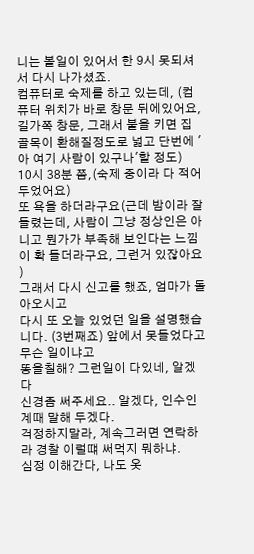니는 볼일이 있어서 한 9시 못되셔서 다시 나가셨죠.
컴퓨터로 숙제를 하고 있는데, (컴퓨터 위치가 바로 창문 뒤에있어요, 길가쪽 창문, 그래서 불을 키면 집 골목이 환해질정도로 넓고 단번에 '아 여기 사람이 있구나'할 정도)
10시 38분 쯤,(숙제 중이라 다 적어두었어요)
또 욕을 하더라구요(근데 밤이라 잘 들렸는데, 사람이 그냥 정상인은 아니고 뭔가가 부족해 보인다는 느낌이 확 들더라구요, 그런거 있잖아요 )
그래서 다시 신고를 했죠, 엄마가 돌아오시고
다시 또 오늘 있었던 일을 설명했습니다. (3번째죠) 앞에서 못들었다고 무슨 일이냐고
똥을칠해? 그런일이 다있네, 알겠다
신경좀 써주세요.. 알겠다, 인수인계때 말해 두겠다.
걱정하지말라, 계속그러면 연락하라 경찰 이럴떄 써먹지 뭐하냐.
심정 이해간다, 나도 옷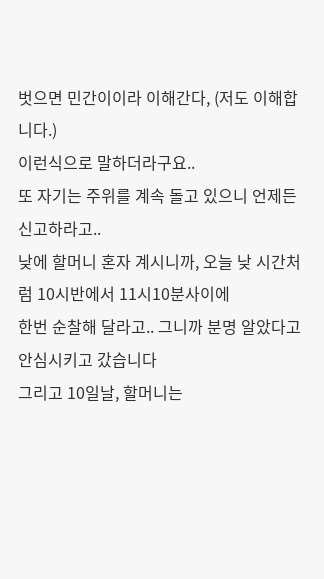벗으면 민간이이라 이해간다, (저도 이해합니다.)
이런식으로 말하더라구요..
또 자기는 주위를 계속 돌고 있으니 언제든 신고하라고..
낮에 할머니 혼자 계시니까, 오늘 낮 시간처럼 10시반에서 11시10분사이에
한번 순찰해 달라고.. 그니까 분명 알았다고 안심시키고 갔습니다
그리고 10일날, 할머니는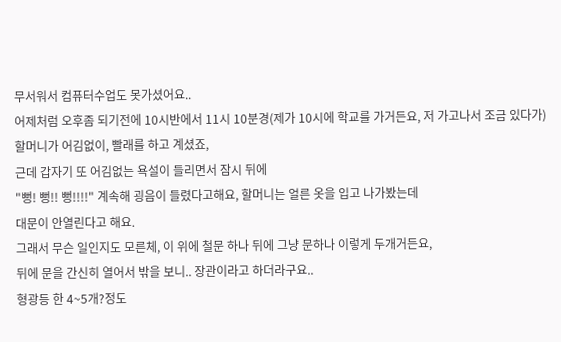무서워서 컴퓨터수업도 못가셨어요..
어제처럼 오후좀 되기전에 10시반에서 11시 10분경(제가 10시에 학교를 가거든요, 저 가고나서 조금 있다가) 할머니가 어김없이, 빨래를 하고 계셨죠,
근데 갑자기 또 어김없는 욕설이 들리면서 잠시 뒤에
"뻥! 뻥!! 뻥!!!!" 계속해 굉음이 들렸다고해요, 할머니는 얼른 옷을 입고 나가봤는데
대문이 안열린다고 해요.
그래서 무슨 일인지도 모른체, 이 위에 철문 하나 뒤에 그냥 문하나 이렇게 두개거든요,
뒤에 문을 간신히 열어서 밖을 보니.. 장관이라고 하더라구요..
형광등 한 4~5개?정도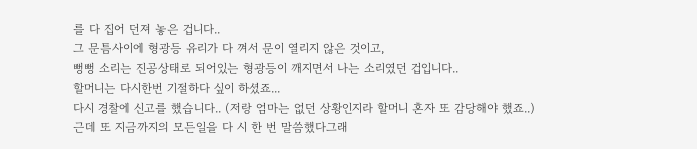를 다 집어 던져 놓은 겁니다..
그 문틈사이에 형광등 유리가 다 껴서 문이 열리지 않은 것이고,
뻥뻥 소리는 진공상태로 되어있는 형광등이 깨지면서 나는 소리였던 겁입니다..
할머니는 다시한번 기절하다 싶이 하셨죠...
다시 경찰에 신고를 했습니다.. (저랑 엄마는 없던 상황인지라 할머니 혼자 또 감당해야 했죠..)
근데 또 지금까지의 모든일을 다 시 한 번 말씀했다그래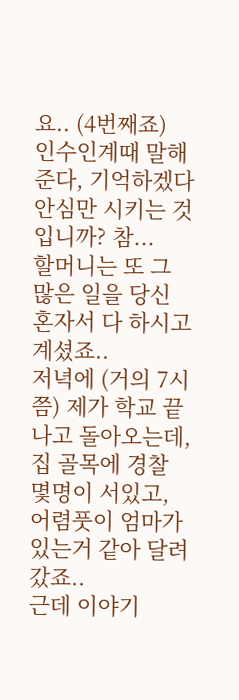요.. (4번째죠)
인수인계때 말해준다, 기억하겠다 안심만 시키는 것입니까? 참...
할머니는 또 그 많은 일을 당신 혼자서 다 하시고 계셨죠..
저녁에 (거의 7시쯤) 제가 학교 끝나고 돌아오는데, 집 골목에 경찰 몇명이 서있고,
어렴풋이 엄마가 있는거 같아 달려갔죠..
근데 이야기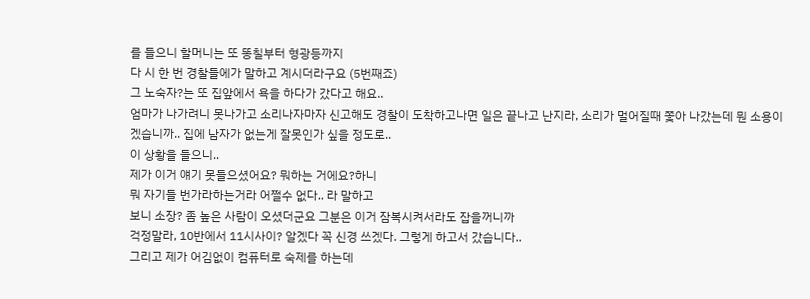를 들으니 할머니는 또 똥칠부터 형광등까지
다 시 한 번 경찰들에가 말하고 계시더라구요 (5번째죠)
그 노숙자?는 또 집앞에서 욕을 하다가 갔다고 해요..
엄마가 나가려니 못나가고 소리나자마자 신고해도 경찰이 도착하고나면 일은 끝나고 난지라, 소리가 멀어질때 쫓아 나갔는데 뭔 소용이겠습니까.. 집에 남자가 없는게 잘못인가 싶을 정도로..
이 상황을 들으니..
제가 이거 얘기 못들으셨어요? 뭐하는 거에요?하니
뭐 자기들 번가라하는거라 어쩔수 없다.. 라 말하고
보니 소장? 좀 높은 사람이 오셨더군요 그분은 이거 잠복시켜서라도 잡을꺼니까
걱정말라, 10반에서 11시사이? 알겠다 꼭 신경 쓰겠다. 그렇게 하고서 갔습니다..
그리고 제가 어김없이 컴퓨터로 숙제를 하는데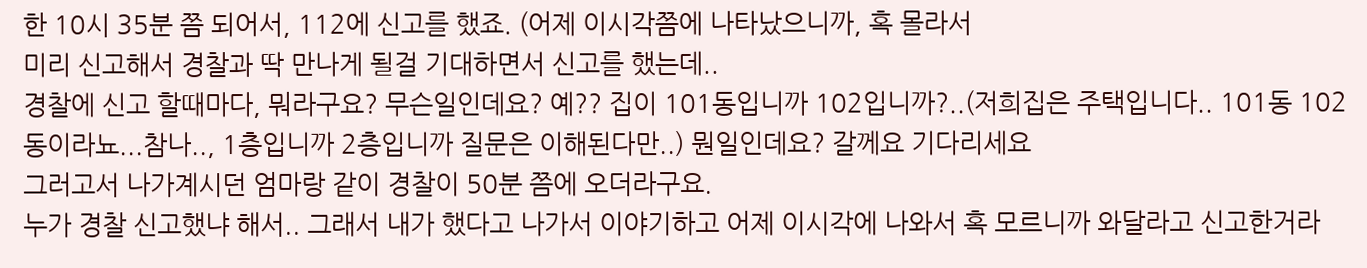한 10시 35분 쯤 되어서, 112에 신고를 했죠. (어제 이시각쯤에 나타났으니까, 혹 몰라서
미리 신고해서 경찰과 딱 만나게 될걸 기대하면서 신고를 했는데..
경찰에 신고 할때마다, 뭐라구요? 무슨일인데요? 예?? 집이 101동입니까 102입니까?..(저희집은 주택입니다.. 101동 102동이라뇨...참나.., 1층입니까 2층입니까 질문은 이해된다만..) 뭔일인데요? 갈께요 기다리세요
그러고서 나가계시던 엄마랑 같이 경찰이 50분 쯤에 오더라구요.
누가 경찰 신고했냐 해서.. 그래서 내가 했다고 나가서 이야기하고 어제 이시각에 나와서 혹 모르니까 와달라고 신고한거라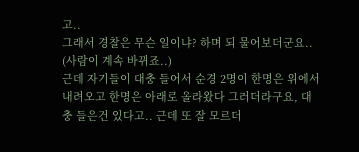고..
그래서 경찰은 무슨 일이냐? 하며 되 물어보더군요.. (사람이 계속 바뀌죠..)
근데 자기들이 대충 들어서 순경 2명이 한명은 위에서 내려오고 한명은 아래로 올라왔다 그러더라구요, 대충 들은건 있다고.. 근데 또 잘 모르더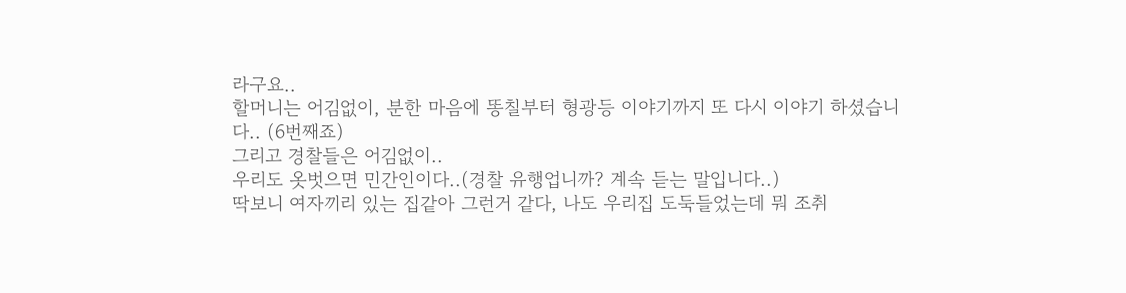라구요..
할머니는 어김없이, 분한 마음에 똥칠부터 형광등 이야기까지 또 다시 이야기 하셨습니다.. (6번째죠)
그리고 경찰들은 어김없이..
우리도 옷벗으면 민간인이다..(경찰 유행업니까? 계속 듣는 말입니다..)
딱보니 여자끼리 있는 집같아 그런거 같다, 나도 우리집 도둑들었는데 뭐 조취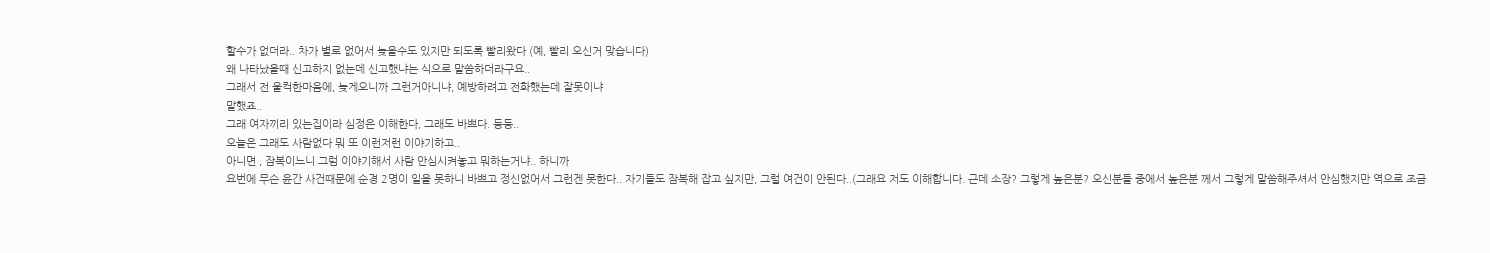할수가 없더라.. 차가 별로 없어서 늦을수도 있지만 되도록 빨리왔다 (예, 빨리 오신거 맞습니다)
왜 나타났을때 신고하지 없는데 신고했냐는 식으로 말씀하더라구요..
그래서 전 울컥한마음에, 늦게오니까 그런거아니냐, 예방하려고 전화했는데 잘못이냐
말했죠..
그래 여자끼리 있는집이라 심정은 이해한다, 그래도 바쁘다. 등등..
오늘은 그래도 사람없다 뭐 또 이런저런 이야기하고..
아니면 , 잠복이느니 그럼 이야기해서 사람 안심시켜놓고 뭐하는거냐.. 하니까
요번에 무슨 윤간 사건때문에 순경 2명이 일을 못하니 바쁘고 정신없어서 그런겐 못한다.. 자기들도 잠복해 잡고 싶지만, 그럴 여건이 안된다..(그래요 저도 이해합니다. 근데 소장? 그렇게 높은분? 오신분들 중에서 높은분 께서 그렇게 말씀해주셔서 안심했지만 역으로 조금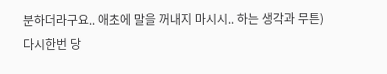분하더라구요.. 애초에 말을 꺼내지 마시시.. 하는 생각과 무튼)
다시한번 당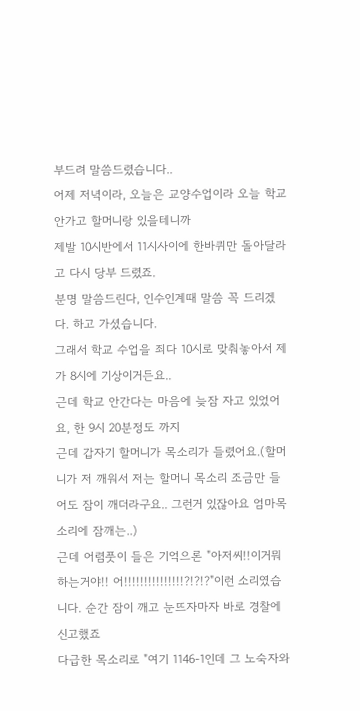부드려 말씀드렸습니다..
어제 저녁이라, 오늘은 교양수업이라 오늘 학교안가고 할머니랑 있을테니까
제발 10시반에서 11시사이에 한바퀴만 돌아달라고 다시 당부 드렸죠.
분명 말씀드린다, 인수인계때 말씀 꼭 드리겠다. 하고 가셨습니다.
그래서 학교 수업을 죄다 10시로 맞춰놓아서 제가 8시에 기상이거든요..
근데 학교 안간다는 마음에 늦잠 자고 있었어요, 한 9시 20분정도 까지
근데 갑자기 할머니가 목소리가 들렸어요.(할머니가 저 깨워서 저는 할머니 목소리 조금만 들어도 잠이 깨더라구요.. 그런거 있잖아요 엄마목소리에 잠깨는..)
근데 어렴풋이 들은 기억으론 "아저씨!!이거뭐하는거야!! 어!!!!!!!!!!!!!!!?!?!?"이런 소리였습니다. 순간 잠이 깨고 눈뜨자마자 바로 경찰에 신고했죠
다급한 목소리로 "여기 1146-1인데 그 노숙자와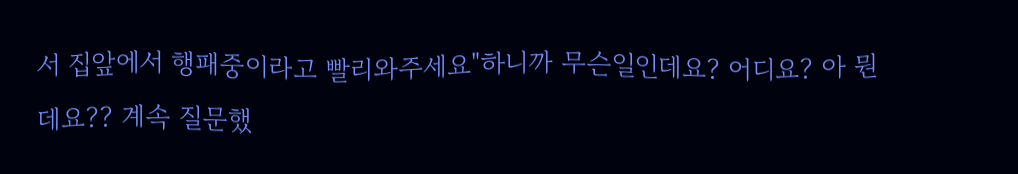서 집앞에서 행패중이라고 빨리와주세요"하니까 무슨일인데요? 어디요? 아 뭔데요?? 계속 질문했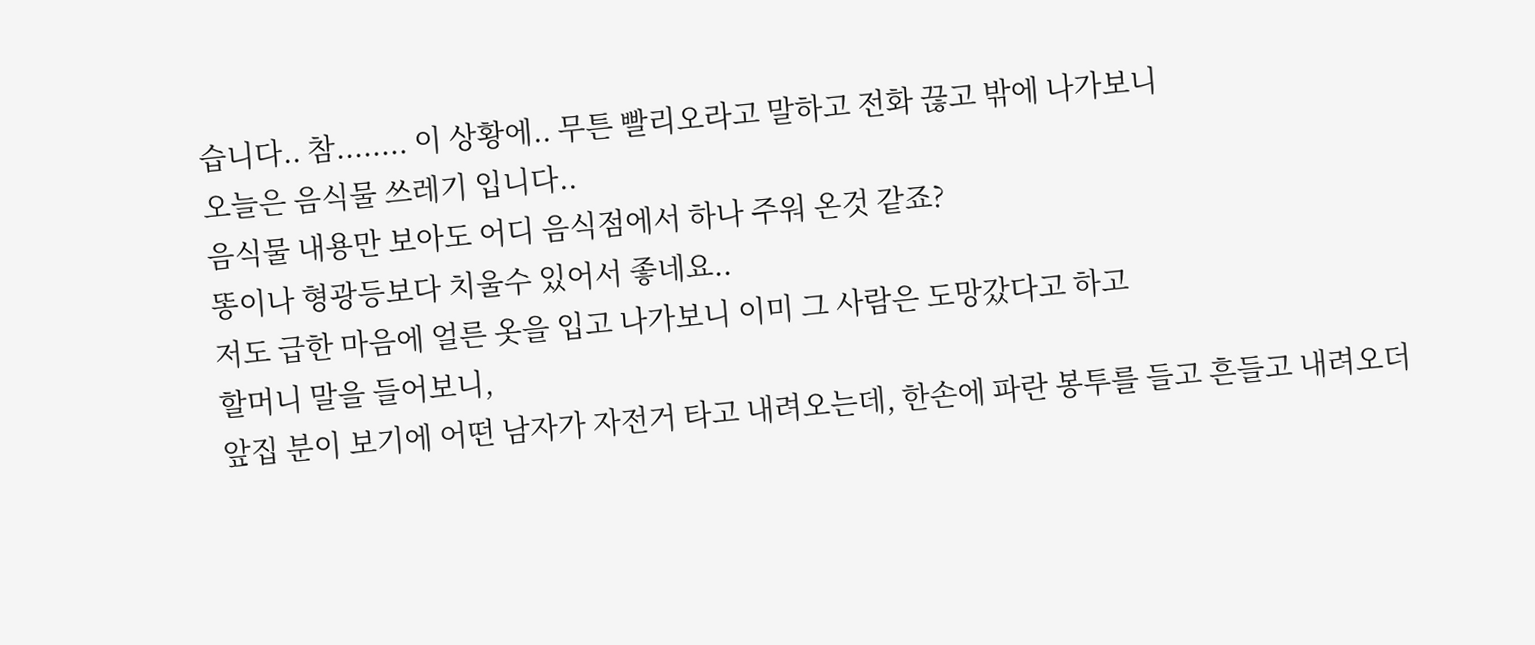습니다.. 참........ 이 상황에.. 무튼 빨리오라고 말하고 전화 끊고 밖에 나가보니
오늘은 음식물 쓰레기 입니다..
음식물 내용만 보아도 어디 음식점에서 하나 주워 온것 같죠?
똥이나 형광등보다 치울수 있어서 좋네요..
저도 급한 마음에 얼른 옷을 입고 나가보니 이미 그 사람은 도망갔다고 하고
할머니 말을 들어보니,
앞집 분이 보기에 어떤 남자가 자전거 타고 내려오는데, 한손에 파란 봉투를 들고 흔들고 내려오더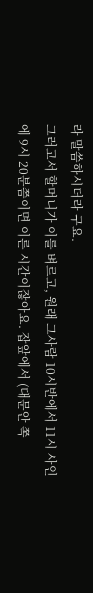라 말씀하시더라 구요.
그러고서 할머니가 이를 벼르고, 원래 그사람 10시반에서 11시 사인에 9시 20분쯤이면 이른 시간이잖아요. 잡앞에서 (대문안 쪽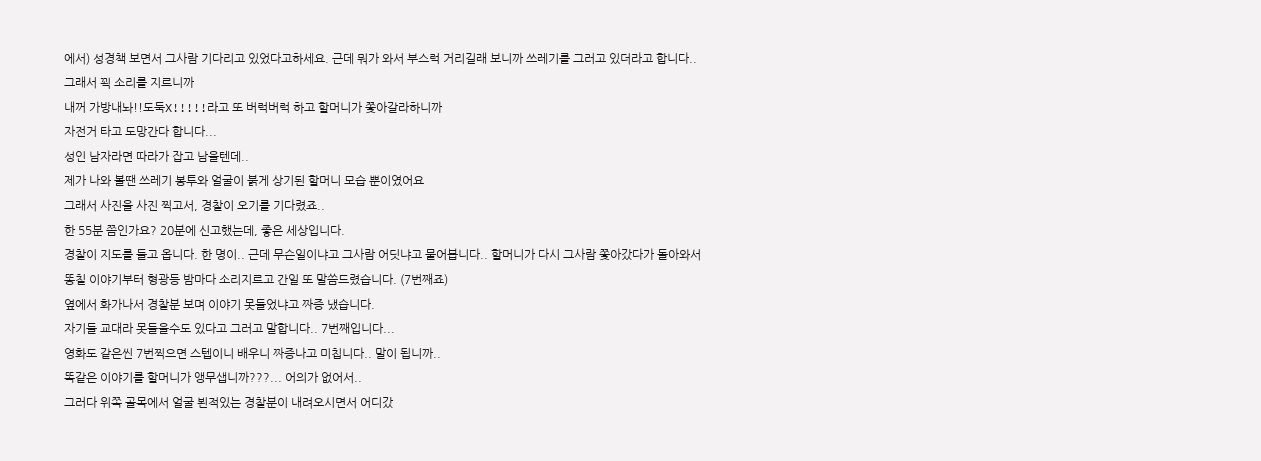에서) 성경책 보면서 그사람 기다리고 있었다고하세요. 근데 뭐가 와서 부스럭 거리길래 보니까 쓰레기를 그러고 있더라고 합니다..
그래서 꾁 소리를 지르니까
내꺼 가방내놔!!도둑X!!!!!라고 또 버럭버럭 하고 할머니가 쫓아갈라하니까
자전거 타고 도망간다 합니다...
성인 남자라면 따라가 잡고 남을텐데..
제가 나와 볼땐 쓰레기 봉투와 얼굴이 붉게 상기된 할머니 모습 뿐이였어요
그래서 사진을 사진 찍고서, 경찰이 오기를 기다렸죠..
한 55분 쯤인가요? 20분에 신고했는데, 좋은 세상입니다.
경찰이 지도를 들고 옵니다. 한 명이.. 근데 무슨일이냐고 그사람 어딧냐고 물어봅니다.. 할머니가 다시 그사람 쫓아갔다가 돌아와서
똥칠 이야기부터 형광등 밤마다 소리지르고 간일 또 말씀드렸습니다. (7번째죠)
옆에서 화가나서 경찰분 보며 이야기 못들었냐고 짜증 냈습니다.
자기들 교대라 못들을수도 있다고 그러고 말합니다.. 7번째입니다...
영화도 같은씬 7번찍으면 스텝이니 배우니 짜증나고 미칩니다.. 말이 됩니까..
똑같은 이야기를 할머니가 앵무샙니까???... 어의가 없어서..
그러다 위쪽 골목에서 얼굴 뵌적있는 경찰분이 내려오시면서 어디갔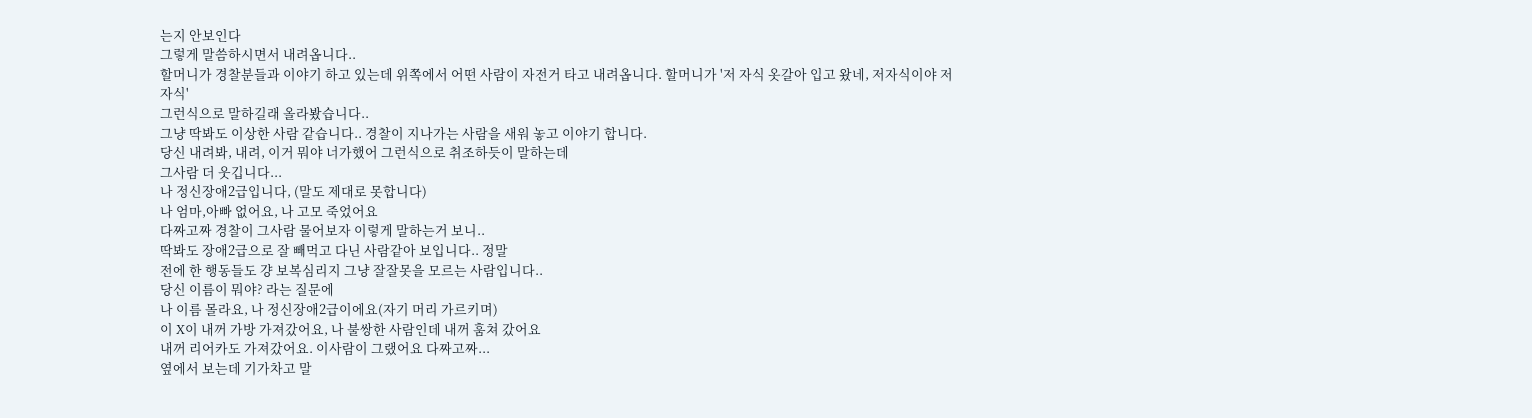는지 안보인다
그렇게 말씀하시면서 내려옵니다..
할머니가 경찰분들과 이야기 하고 있는데 위쪽에서 어떤 사람이 자전거 타고 내려옵니다. 할머니가 '저 자식 옷갈아 입고 왔네, 저자식이야 저자식'
그런식으로 말하길래 올라봤습니다..
그냥 딱봐도 이상한 사람 같습니다.. 경찰이 지나가는 사람을 새워 놓고 이야기 합니다.
당신 내려봐, 내려, 이거 뭐야 너가했어 그런식으로 취조하듯이 말하는데
그사람 더 웃깁니다...
나 정신장애2급입니다, (말도 제대로 못합니다)
나 엄마,아빠 없어요, 나 고모 죽었어요
다짜고짜 경찰이 그사람 물어보자 이렇게 말하는거 보니..
딱봐도 장애2급으로 잘 빼먹고 다닌 사람같아 보입니다.. 정말
전에 한 행동들도 걍 보복심리지 그냥 잘잘못을 모르는 사람입니다..
당신 이름이 뭐야? 라는 질문에
나 이름 몰라요, 나 정신장애2급이에요(자기 머리 가르키며)
이 X이 내꺼 가방 가져갔어요, 나 불쌍한 사람인데 내꺼 훔쳐 갔어요
내꺼 리어카도 가져갔어요. 이사람이 그랬어요 다짜고짜...
옆에서 보는데 기가차고 말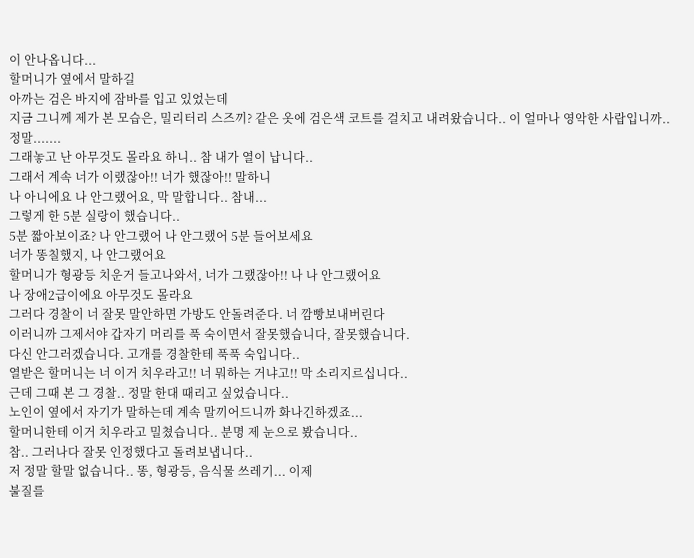이 안나옵니다...
할머니가 옆에서 말하길
아까는 검은 바지에 잠바를 입고 있었는데
지금 그니께 제가 본 모습은, 밀리터리 스즈끼? 같은 옷에 검은색 코트를 걸치고 내려왔습니다.. 이 얼마나 영악한 사랍입니까.. 정말.......
그래놓고 난 아무것도 몰라요 하니.. 참 내가 열이 납니다..
그래서 계속 너가 이랬잖아!! 너가 했잖아!! 말하니
나 아니에요 나 안그랬어요, 막 말합니다.. 참내...
그렇게 한 5분 실랑이 했습니다..
5분 짧아보이죠? 나 안그랬어 나 안그랬어 5분 들어보세요
너가 똥칠했지, 나 안그랬어요
할머니가 형광등 치운거 들고나와서, 너가 그랬잖아!! 나 나 안그랬어요
나 장애2급이에요 아무것도 몰라요
그러다 경찰이 너 잘못 말안하면 가방도 안돌려준다. 너 깜빵보내버린다
이러니까 그제서야 갑자기 머리를 푹 숙이면서 잘못했습니다, 잘못했습니다.
다신 안그러겠습니다. 고개를 경찰한테 푹푹 숙입니다..
열받은 할머니는 너 이거 치우라고!! 너 뭐하는 거냐고!! 막 소리지르십니다..
근데 그때 본 그 경찰.. 정말 한대 때리고 싶었습니다..
노인이 옆에서 자기가 말하는데 계속 말끼어드니까 화나긴하겠죠...
할머니한테 이거 치우라고 밀쳤습니다.. 분명 제 눈으로 봤습니다..
참.. 그러나다 잘못 인정했다고 돌려보냅니다..
저 정말 할말 없습니다.. 똥, 형광등, 음식물 쓰레기... 이제
불질를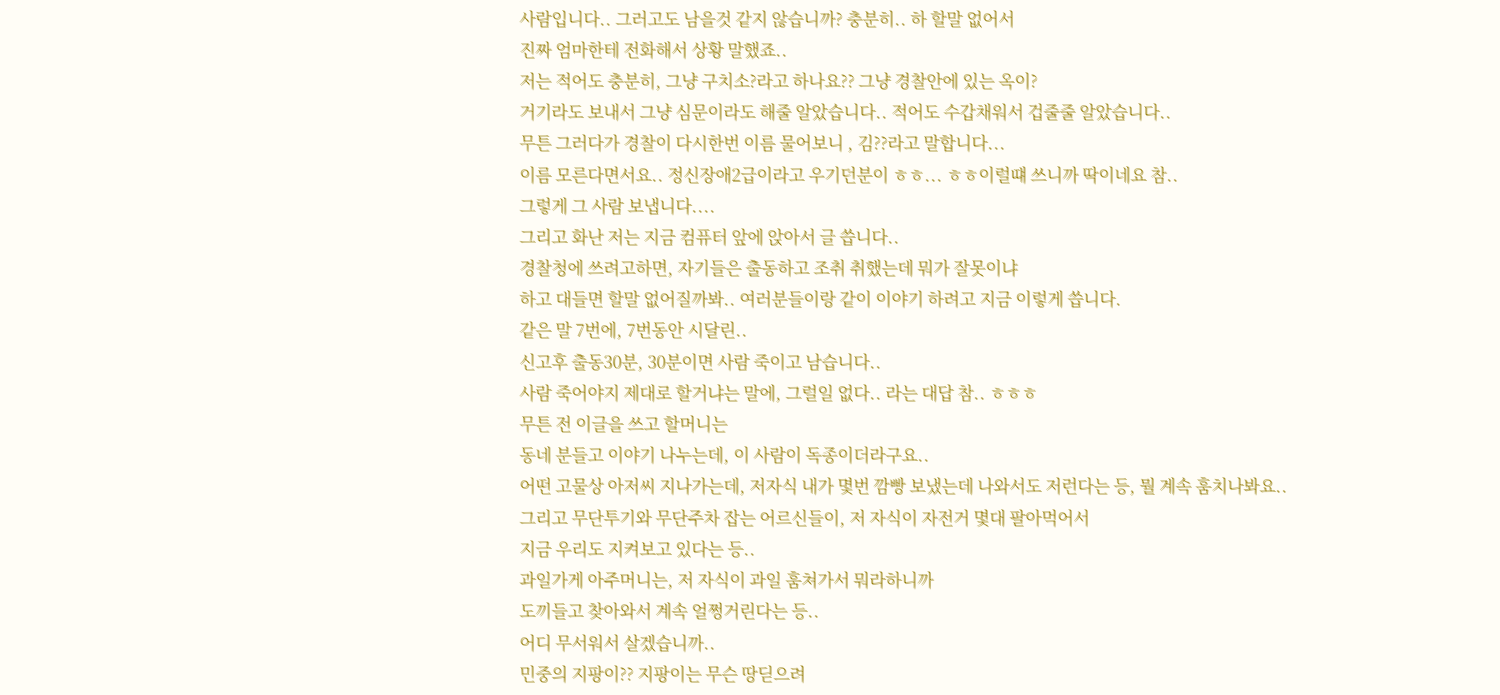사람입니다.. 그러고도 남을것 같지 않습니까? 충분히.. 하 할말 없어서
진짜 엄마한테 전화해서 상황 말했죠..
저는 적어도 충분히, 그냥 구치소?라고 하나요?? 그냥 경찰안에 있는 옥이?
거기라도 보내서 그냥 심문이라도 해줄 알았습니다.. 적어도 수갑채워서 겁줄줄 알았습니다..
무튼 그러다가 경찰이 다시한번 이름 물어보니 , 김??라고 말합니다...
이름 모른다면서요.. 정신장애2급이라고 우기던분이 ㅎㅎ... ㅎㅎ이럴떄 쓰니까 딱이네요 참..
그렇게 그 사람 보냅니다....
그리고 화난 저는 지금 컴퓨터 앞에 앉아서 글 씁니다..
경찰청에 쓰려고하면, 자기들은 출동하고 조취 취했는데 뭐가 잘못이냐
하고 대들면 할말 없어질까봐.. 여러분들이랑 같이 이야기 하려고 지금 이렇게 씁니다.
같은 말 7번에, 7번동안 시달린..
신고후 출동30분, 30분이면 사람 죽이고 남습니다..
사람 죽어야지 제대로 할거냐는 말에, 그럴일 없다.. 라는 대답 참.. ㅎㅎㅎ
무튼 전 이글을 쓰고 할머니는
동네 분들고 이야기 나누는데, 이 사람이 독종이더라구요..
어떤 고물상 아저씨 지나가는데, 저자식 내가 몇번 깜빵 보냈는데 나와서도 저런다는 등, 뭘 계속 훔치나봐요..
그리고 무단투기와 무단주차 잡는 어르신들이, 저 자식이 자전거 몇대 팔아먹어서
지금 우리도 지켜보고 있다는 등..
과일가게 아주머니는, 저 자식이 과일 훔쳐가서 뭐라하니까
도끼들고 찾아와서 계속 얼쩡거린다는 등..
어디 무서워서 살겠습니까..
민중의 지팡이?? 지팡이는 무슨 땅딛으려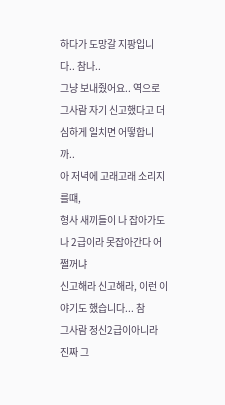하다가 도망갈 지팡입니다.. 참나..
그냥 보내줬어요.. 역으로 그사람 자기 신고했다고 더 심하게 일치면 어떻합니까..
아 저녁에 고래고래 소리지를떄,
형사 새끼들이 나 잡아가도 나 2급이라 못잡아간다 어쩔꺼냐
신고해라 신고해라, 이런 이야기도 했습니다... 참
그사람 정신2급이아니라 진짜 그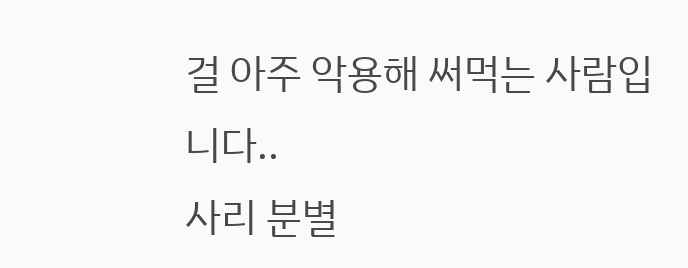걸 아주 악용해 써먹는 사람입니다..
사리 분별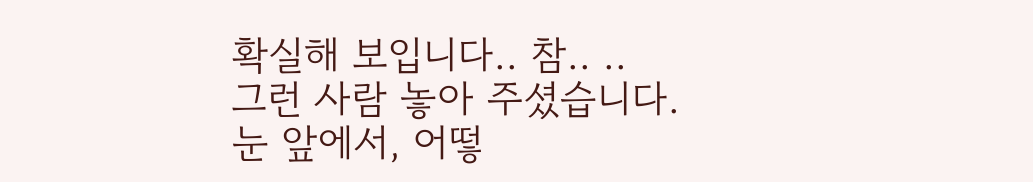확실해 보입니다.. 참.. ..
그런 사람 놓아 주셨습니다.
눈 앞에서, 어떻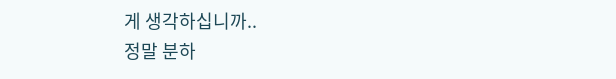게 생각하십니까..
정말 분하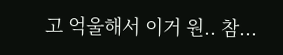고 억울해서 이거 원.. 참...